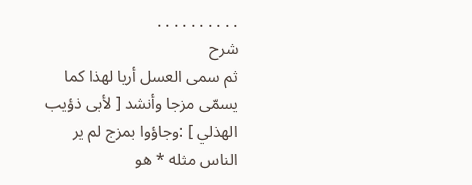. . . . . . . . . .
شرح
ثم سمى العسل أريا لهذا كما يسمّى مزجا وأنشد [ لأبى ذؤيب الهذلي ] :وجاؤوا بمزج لم ير الناس مثله * هو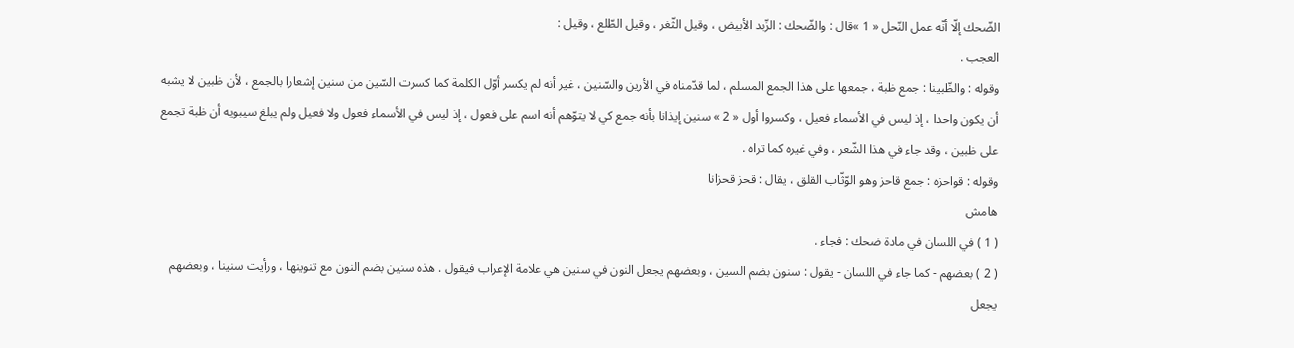الضّحك إلّا أنّه عمل النّحل « 1 »قال : والضّحك : الزّبد الأبيض ، وقيل الثّغر ، وقيل الطّلع ، وقيل :
العجب .
وقوله : والظّبينا : جمع ظبة ، جمعها على هذا الجمع المسلم ، لما قدّمناه في الأرين والسّنين ، غير أنه لم يكسر أوّل الكلمة كما كسرت السّين من سنين إشعارا بالجمع ، لأن ظبين لا يشبه أن يكون واحدا ، إذ ليس في الأسماء فعيل ، وكسروا أول « 2 » سنين إيذانا بأنه جمع كي لا يتوّهم أنه اسم على فعول ، إذ ليس في الأسماء فعول ولا فعيل ولم يبلغ سيبويه أن ظبة تجمع على ظبين ، وقد جاء في هذا الشّعر ، وفي غيره كما تراه .
وقوله : قواحزه : جمع قاحز وهو الوّثّاب القلق ، يقال : قحز قحزانا
هامش
( 1 ) في اللسان في مادة ضحك : فجاء .
( 2 ) بعضهم - كما جاء في اللسان - يقول : سنون بضم السين ، وبعضهم يجعل النون في سنين هي علامة الإعراب فيقول . هذه سنين بضم النون مع تنوينها ، ورأيت سنينا ، وبعضهم يجعل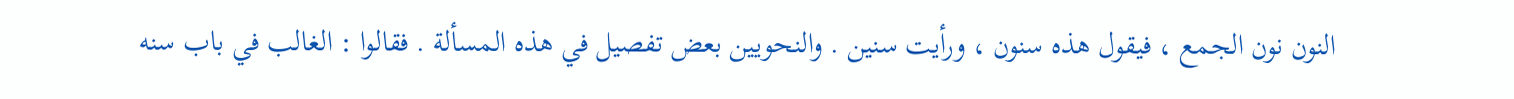النون نون الجمع ، فيقول هذه سنون ، ورأيت سنين . والنحويين بعض تفصيل في هذه المسألة . فقالوا : الغالب في باب سنه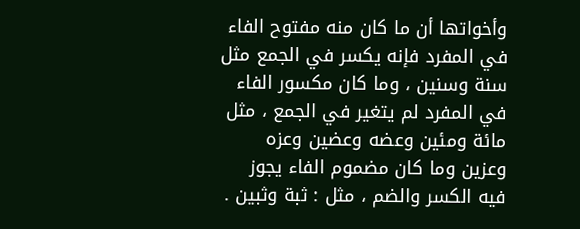وأخواتها أن ما كان منه مفتوح الفاء في المفرد فإنه يكسر في الجمع مثل سنة وسنين ، وما كان مكسور الفاء في المفرد لم يتغير في الجمع ، مثل مائة ومئين وعضه وعضين وعزه وعزين وما كان مضموم الفاء يجوز فيه الكسر والضم ، مثل : ثبة وثبين .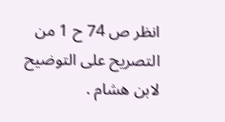انظر ص 74 ح 1 من التصريح على التوضيح لابن هشام .